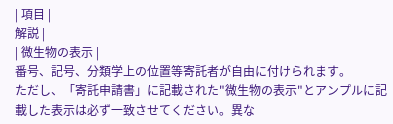| 項目 |
解説 |
| 微生物の表示 |
番号、記号、分類学上の位置等寄託者が自由に付けられます。
ただし、「寄託申請書」に記載された"微生物の表示"とアンプルに記載した表示は必ず一致させてください。異な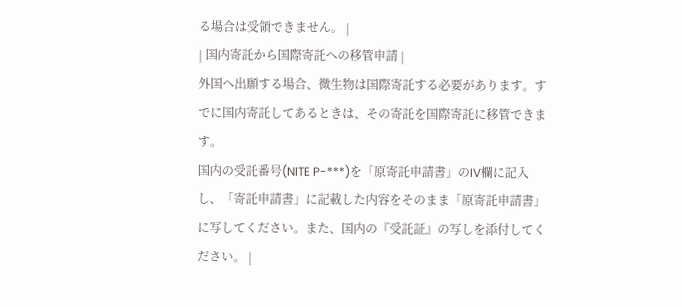る場合は受領できません。 |
| 国内寄託から国際寄託への移管申請 |
外国へ出願する場合、微生物は国際寄託する必要があります。すでに国内寄託してあるときは、その寄託を国際寄託に移管できます。
国内の受託番号(NITE P-***)を「原寄託申請書」のIV欄に記入し、「寄託申請書」に記載した内容をそのまま「原寄託申請書」に写してください。また、国内の『受託証』の写しを添付してください。 |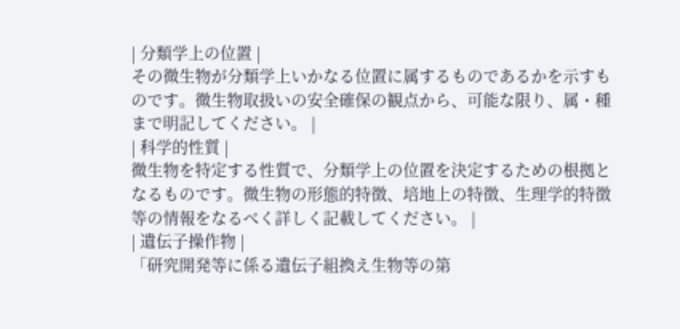| 分類学上の位置 |
その微生物が分類学上いかなる位置に属するものであるかを示すものです。微生物取扱いの安全確保の観点から、可能な限り、属・種まで明記してください。 |
| 科学的性質 |
微生物を特定する性質で、分類学上の位置を決定するための根拠となるものです。微生物の形態的特徴、培地上の特徴、生理学的特徴等の情報をなるべく詳しく記載してください。 |
| 遺伝子操作物 |
「研究開発等に係る遺伝子組換え生物等の第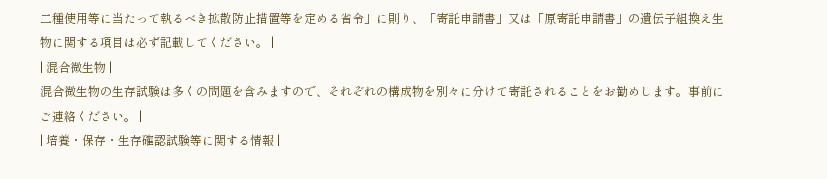二種使用等に当たって執るべき拡散防止措置等を定める省令」に則り、「寄託申請書」又は「原寄託申請書」の遺伝子組換え生物に関する項目は必ず記載してください。 |
| 混合微生物 |
混合微生物の生存試験は多くの問題を含みますので、それぞれの構成物を別々に分けて寄託されることをお勧めします。事前にご連絡ください。 |
| 培養・保存・生存確認試験等に関する情報 |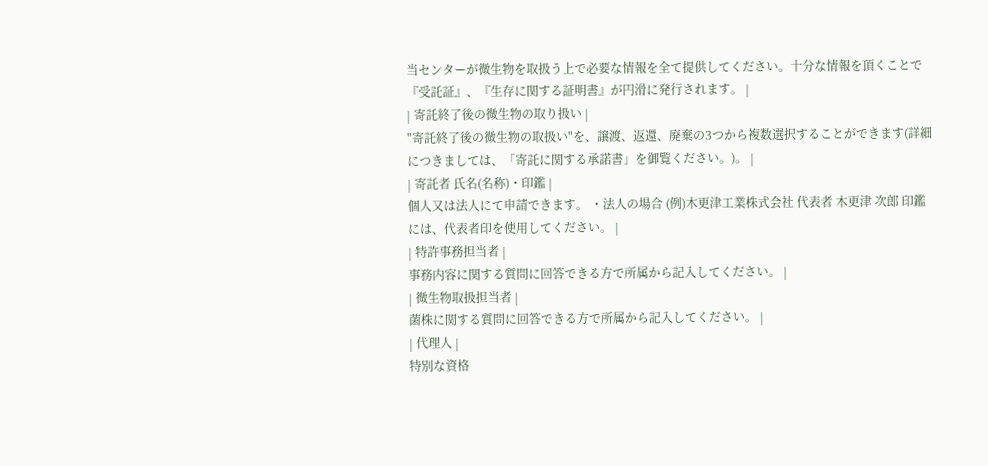当センターが微生物を取扱う上で必要な情報を全て提供してください。十分な情報を頂くことで『受託証』、『生存に関する証明書』が円滑に発行されます。 |
| 寄託終了後の微生物の取り扱い |
"寄託終了後の微生物の取扱い"を、譲渡、返還、廃棄の3つから複数選択することができます(詳細につきましては、「寄託に関する承諾書」を御覧ください。)。 |
| 寄託者 氏名(名称)・印鑑 |
個人又は法人にて申請できます。 ・法人の場合 (例)木更津工業株式会社 代表者 木更津 次郎 印鑑には、代表者印を使用してください。 |
| 特許事務担当者 |
事務内容に関する質問に回答できる方で所属から記入してください。 |
| 微生物取扱担当者 |
菌株に関する質問に回答できる方で所属から記入してください。 |
| 代理人 |
特別な資格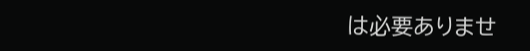は必要ありませ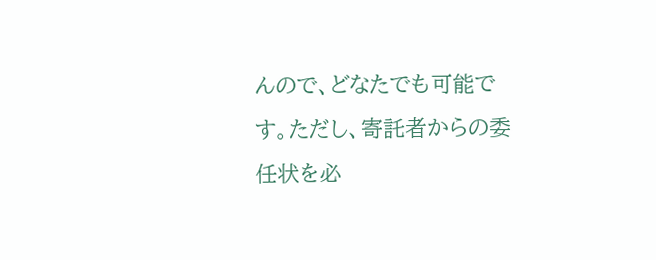んので、どなたでも可能です。ただし、寄託者からの委任状を必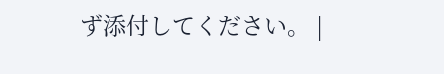ず添付してください。 |